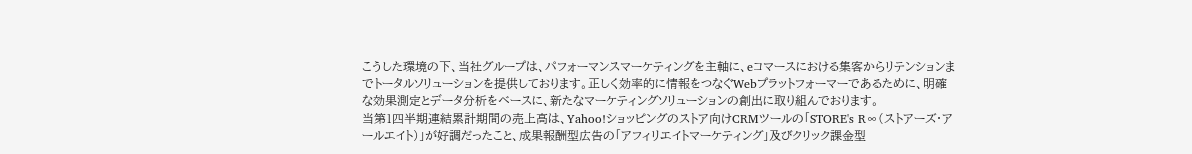こうした環境の下、当社グループは、パフォーマンスマーケティングを主軸に、eコマースにおける集客からリテンションまでトータルソリューションを提供しております。正しく効率的に情報をつなぐWebプラットフォーマーであるために、明確な効果測定とデータ分析をベースに、新たなマーケティングソリューションの創出に取り組んでおります。
当第1四半期連結累計期間の売上高は、Yahoo!ショッピングのストア向けCRMツールの「STORE's R∞(ストアーズ・アールエイト)」が好調だったこと、成果報酬型広告の「アフィリエイトマーケティング」及びクリック課金型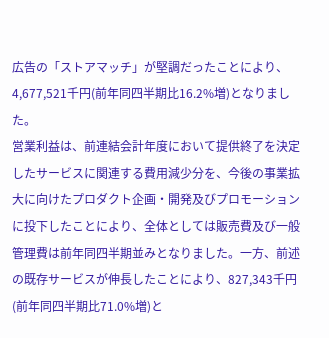広告の「ストアマッチ」が堅調だったことにより、4,677,521千円(前年同四半期比16.2%増)となりました。
営業利益は、前連結会計年度において提供終了を決定したサービスに関連する費用減少分を、今後の事業拡大に向けたプロダクト企画・開発及びプロモーションに投下したことにより、全体としては販売費及び一般管理費は前年同四半期並みとなりました。一方、前述の既存サービスが伸長したことにより、827,343千円(前年同四半期比71.0%増)と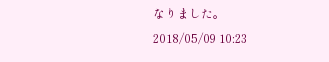なりました。
2018/05/09 10:23